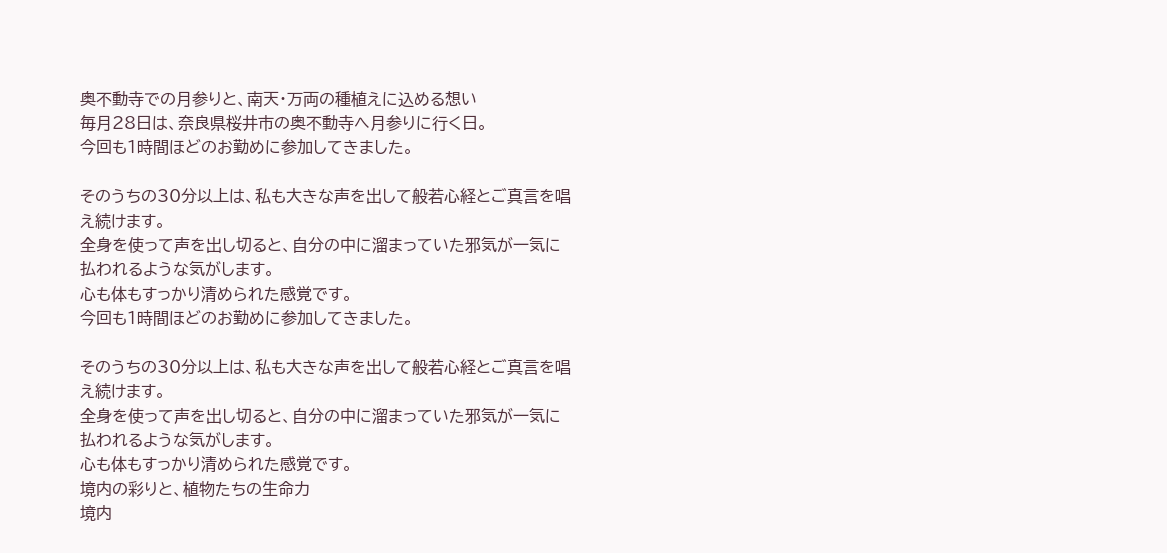奥不動寺での月参りと、南天・万両の種植えに込める想い
毎月28日は、奈良県桜井市の奥不動寺へ月参りに行く日。
今回も1時間ほどのお勤めに参加してきました。

そのうちの30分以上は、私も大きな声を出して般若心経とご真言を唱え続けます。
全身を使って声を出し切ると、自分の中に溜まっていた邪気が一気に払われるような気がします。
心も体もすっかり清められた感覚です。
今回も1時間ほどのお勤めに参加してきました。

そのうちの30分以上は、私も大きな声を出して般若心経とご真言を唱え続けます。
全身を使って声を出し切ると、自分の中に溜まっていた邪気が一気に払われるような気がします。
心も体もすっかり清められた感覚です。
境内の彩りと、植物たちの生命力
境内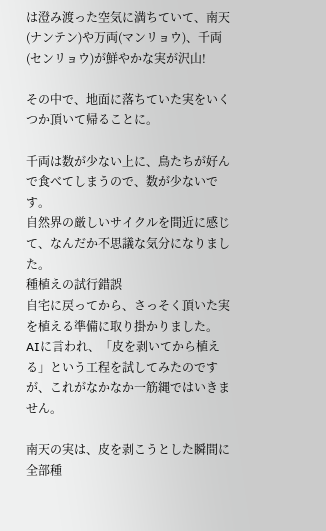は澄み渡った空気に満ちていて、南天(ナンテン)や万両(マンリョウ)、千両(センリョウ)が鮮やかな実が沢山!

その中で、地面に落ちていた実をいくつか頂いて帰ることに。

千両は数が少ない上に、鳥たちが好んで食べてしまうので、数が少ないです。
自然界の厳しいサイクルを間近に感じて、なんだか不思議な気分になりました。
種植えの試行錯誤
自宅に戻ってから、さっそく頂いた実を植える準備に取り掛かりました。
AIに言われ、「皮を剥いてから植える」という工程を試してみたのですが、これがなかなか一筋縄ではいきません。

南天の実は、皮を剥こうとした瞬間に全部種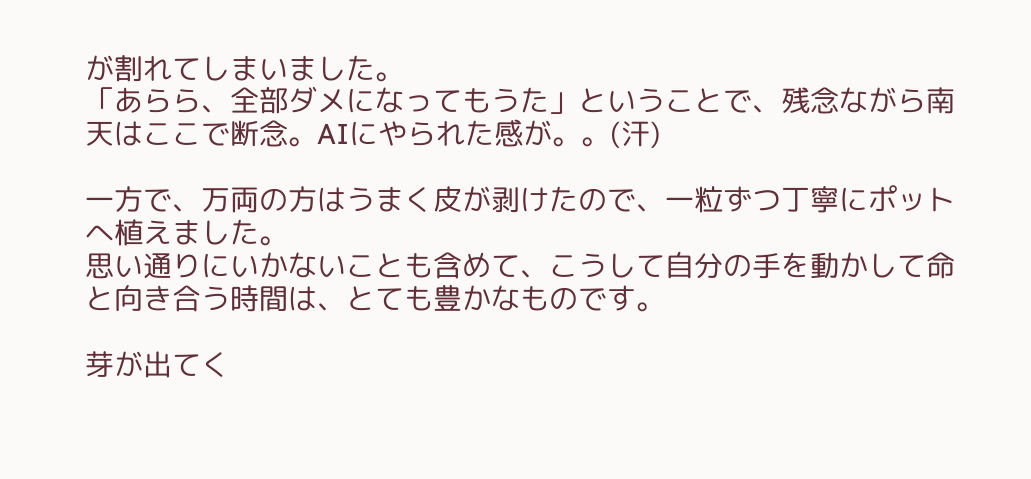が割れてしまいました。
「あらら、全部ダメになってもうた」ということで、残念ながら南天はここで断念。AIにやられた感が。。(汗)

一方で、万両の方はうまく皮が剥けたので、一粒ずつ丁寧にポットへ植えました。
思い通りにいかないことも含めて、こうして自分の手を動かして命と向き合う時間は、とても豊かなものです。

芽が出てく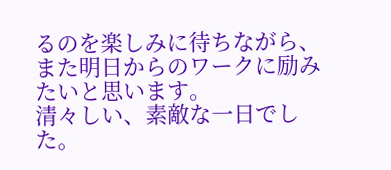るのを楽しみに待ちながら、また明日からのワークに励みたいと思います。
清々しい、素敵な一日でした。